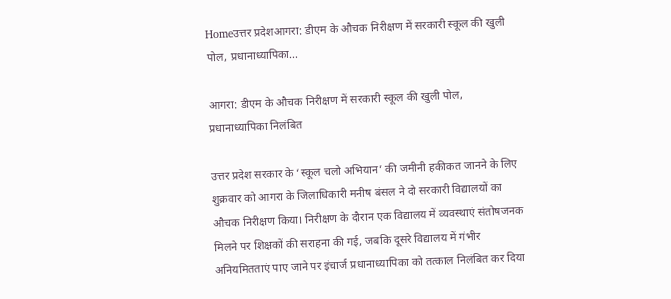Homeउत्तर प्रदेशआगरा: डीएम के औचक निरीक्षण में सरकारी स्कूल की खुली पोल, प्रधानाध्यापिका...

आगरा: डीएम के औचक निरीक्षण में सरकारी स्कूल की खुली पोल, प्रधानाध्यापिका निलंबित

उत्तर प्रदेश सरकार के ‘स्कूल चलो अभियान’ की जमीनी हकीकत जानने के लिए शुक्रवार को आगरा के जिलाधिकारी मनीष बंसल ने दो सरकारी विद्यालयों का औचक निरीक्षण किया। निरीक्षण के दौरान एक विद्यालय में व्यवस्थाएं संतोषजनक मिलने पर शिक्षकों की सराहना की गई, जबकि दूसरे विद्यालय में गंभीर अनियमितताएं पाए जाने पर इंचार्ज प्रधानाध्यापिका को तत्काल निलंबित कर दिया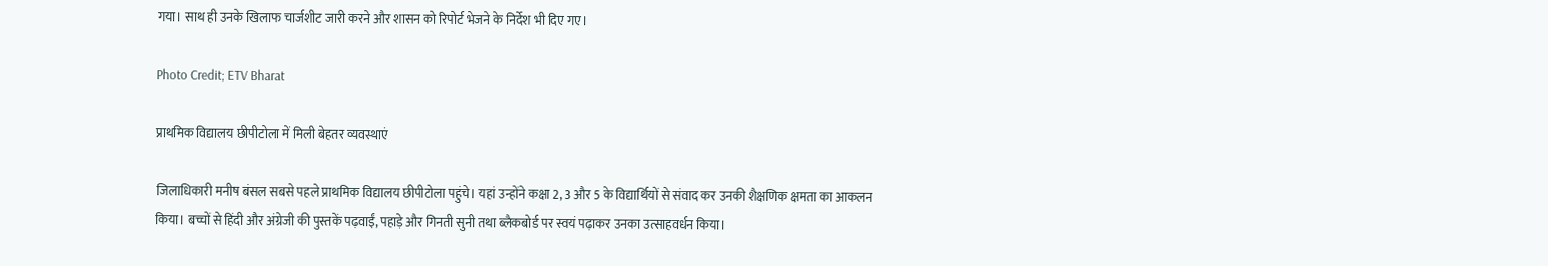गया। साथ ही उनके खिलाफ चार्जशीट जारी करने और शासन को रिपोर्ट भेजने के निर्देश भी दिए गए।

Photo Credit; ETV Bharat

प्राथमिक विद्यालय छीपीटोला में मिली बेहतर व्यवस्थाएं

जिलाधिकारी मनीष बंसल सबसे पहले प्राथमिक विद्यालय छीपीटोला पहुंचे। यहां उन्होंने कक्षा 2, 3 और 5 के विद्यार्थियों से संवाद कर उनकी शैक्षणिक क्षमता का आकलन किया। बच्चों से हिंदी और अंग्रेजी की पुस्तकें पढ़वाईं, पहाड़े और गिनती सुनी तथा ब्लैकबोर्ड पर स्वयं पढ़ाकर उनका उत्साहवर्धन किया।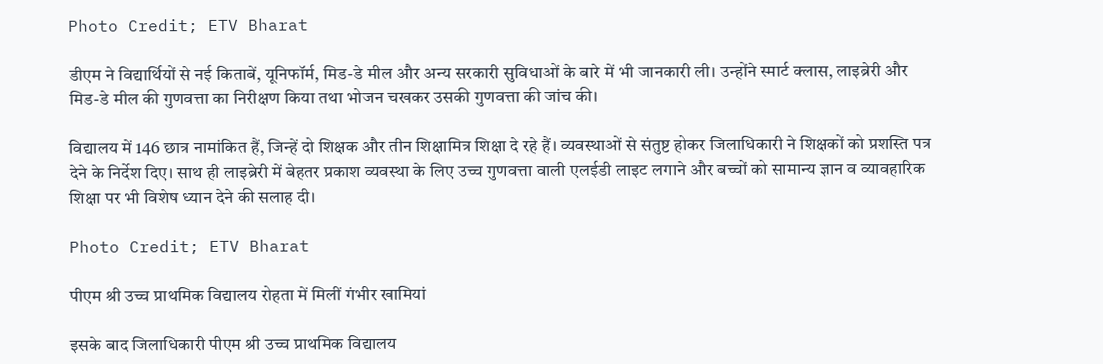Photo Credit; ETV Bharat

डीएम ने विद्यार्थियों से नई किताबें, यूनिफॉर्म, मिड-डे मील और अन्य सरकारी सुविधाओं के बारे में भी जानकारी ली। उन्होंने स्मार्ट क्लास, लाइब्रेरी और मिड-डे मील की गुणवत्ता का निरीक्षण किया तथा भोजन चखकर उसकी गुणवत्ता की जांच की।

विद्यालय में 146 छात्र नामांकित हैं, जिन्हें दो शिक्षक और तीन शिक्षामित्र शिक्षा दे रहे हैं। व्यवस्थाओं से संतुष्ट होकर जिलाधिकारी ने शिक्षकों को प्रशस्ति पत्र देने के निर्देश दिए। साथ ही लाइब्रेरी में बेहतर प्रकाश व्यवस्था के लिए उच्च गुणवत्ता वाली एलईडी लाइट लगाने और बच्चों को सामान्य ज्ञान व व्यावहारिक शिक्षा पर भी विशेष ध्यान देने की सलाह दी।

Photo Credit; ETV Bharat

पीएम श्री उच्च प्राथमिक विद्यालय रोहता में मिलीं गंभीर खामियां

इसके बाद जिलाधिकारी पीएम श्री उच्च प्राथमिक विद्यालय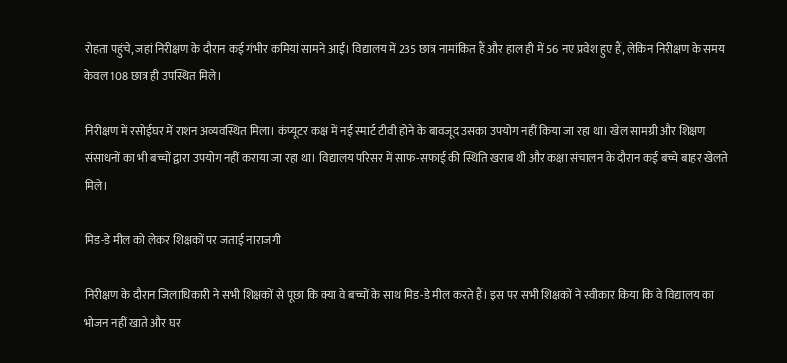रोहता पहुंचे, जहां निरीक्षण के दौरान कई गंभीर कमियां सामने आईं। विद्यालय में 235 छात्र नामांकित हैं और हाल ही में 56 नए प्रवेश हुए हैं, लेकिन निरीक्षण के समय केवल 108 छात्र ही उपस्थित मिले।

निरीक्षण में रसोईघर में राशन अव्यवस्थित मिला। कंप्यूटर कक्ष में नई स्मार्ट टीवी होने के बावजूद उसका उपयोग नहीं किया जा रहा था। खेल सामग्री और शिक्षण संसाधनों का भी बच्चों द्वारा उपयोग नहीं कराया जा रहा था। विद्यालय परिसर में साफ-सफाई की स्थिति खराब थी और कक्षा संचालन के दौरान कई बच्चे बाहर खेलते मिले।

मिड-डे मील को लेकर शिक्षकों पर जताई नाराजगी

निरीक्षण के दौरान जिलाधिकारी ने सभी शिक्षकों से पूछा कि क्या वे बच्चों के साथ मिड-डे मील करते हैं। इस पर सभी शिक्षकों ने स्वीकार किया कि वे विद्यालय का भोजन नहीं खाते और घर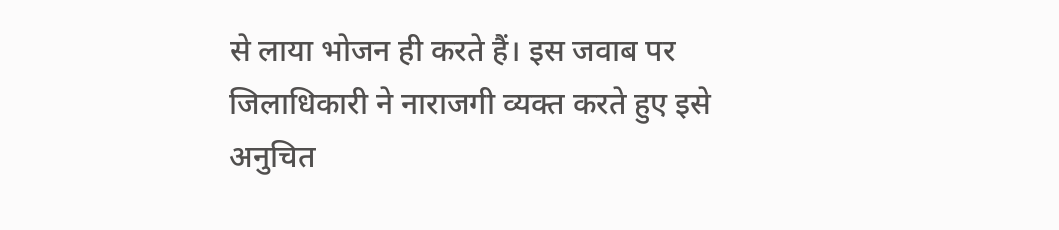से लाया भोजन ही करते हैं। इस जवाब पर जिलाधिकारी ने नाराजगी व्यक्त करते हुए इसे अनुचित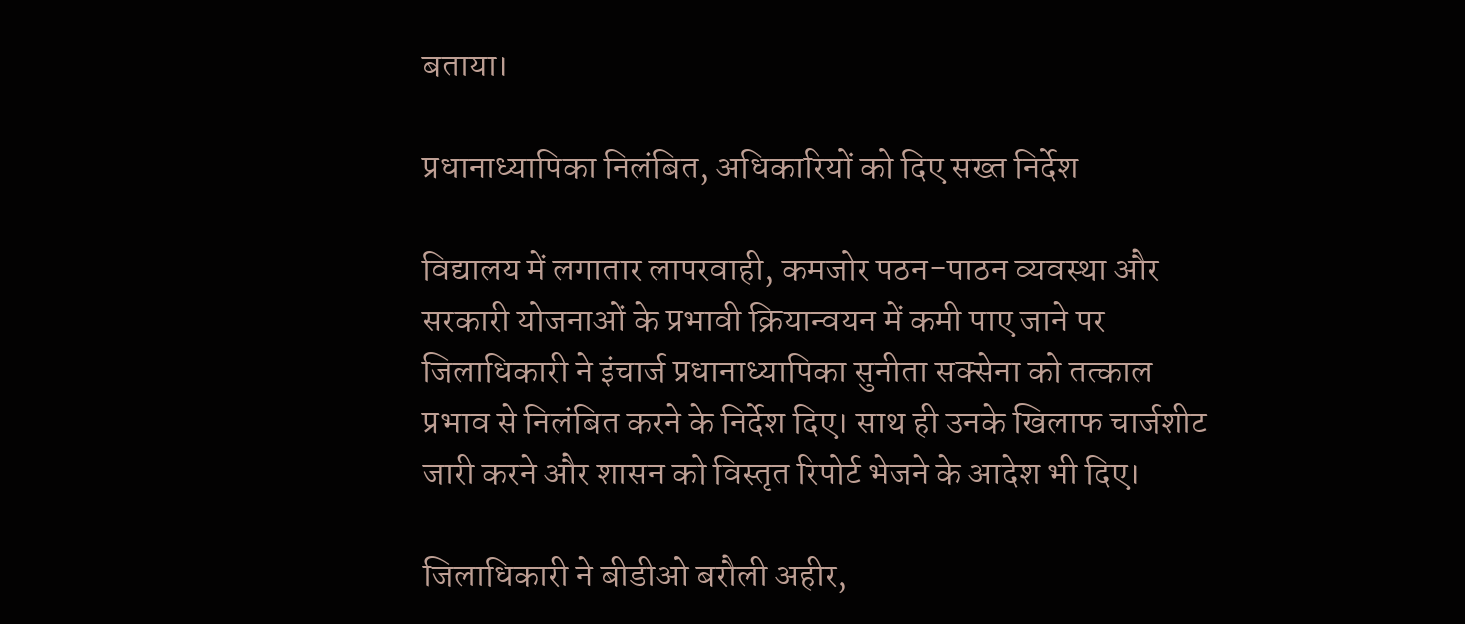बताया।

प्रधानाध्यापिका निलंबित, अधिकारियों को दिए सख्त निर्देश

विद्यालय में लगातार लापरवाही, कमजोर पठन-पाठन व्यवस्था और सरकारी योजनाओं के प्रभावी क्रियान्वयन में कमी पाए जाने पर जिलाधिकारी ने इंचार्ज प्रधानाध्यापिका सुनीता सक्सेना को तत्काल प्रभाव से निलंबित करने के निर्देश दिए। साथ ही उनके खिलाफ चार्जशीट जारी करने और शासन को विस्तृत रिपोर्ट भेजने के आदेश भी दिए।

जिलाधिकारी ने बीडीओ बरौली अहीर,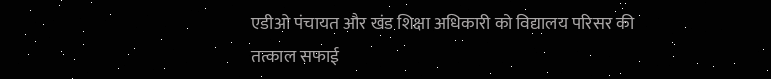एडीओ पंचायत और खंड शिक्षा अधिकारी को विद्यालय परिसर की तत्काल सफाई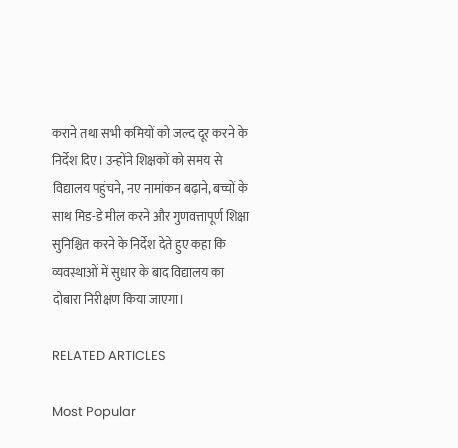कराने तथा सभी कमियों को जल्द दूर करने के निर्देश दिए। उन्होंने शिक्षकों को समय से विद्यालय पहुंचने, नए नामांकन बढ़ाने, बच्चों के साथ मिड-डे मील करने और गुणवत्तापूर्ण शिक्षा सुनिश्चित करने के निर्देश देते हुए कहा कि व्यवस्थाओं में सुधार के बाद विद्यालय का दोबारा निरीक्षण किया जाएगा।

RELATED ARTICLES

Most Popular